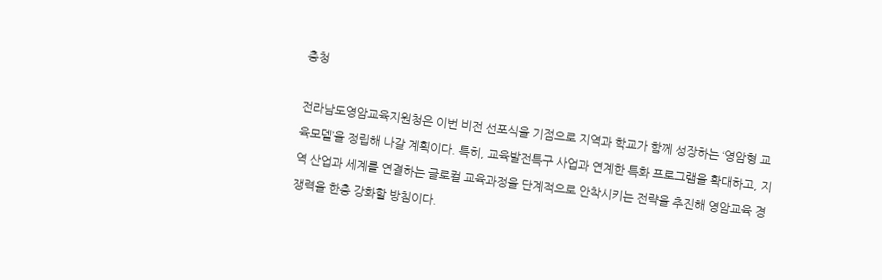충청

전라남도영암교육지원청은 이번 비전 선포식을 기점으로 지역과 학교가 함께 성장하는 ‘영암형 교육모델’을 정립해 나갈 계획이다. 특히, 교육발전특구 사업과 연계한 특화 프로그램을 확대하고, 지역 산업과 세계를 연결하는 글로컬 교육과정을 단계적으로 안착시키는 전략을 추진해 영암교육 경쟁력을 한층 강화할 방침이다.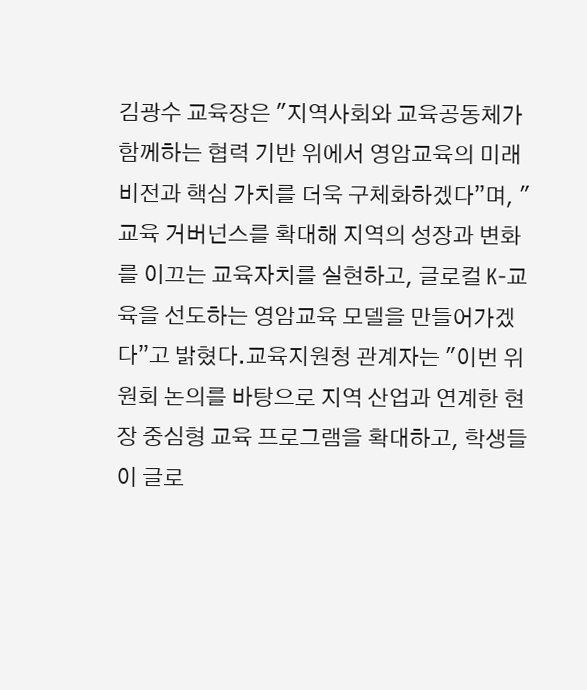김광수 교육장은 "지역사회와 교육공동체가 함께하는 협력 기반 위에서 영암교육의 미래 비전과 핵심 가치를 더욱 구체화하겠다”며, "교육 거버넌스를 확대해 지역의 성장과 변화를 이끄는 교육자치를 실현하고, 글로컬 K-교육을 선도하는 영암교육 모델을 만들어가겠다”고 밝혔다.교육지원청 관계자는 "이번 위원회 논의를 바탕으로 지역 산업과 연계한 현장 중심형 교육 프로그램을 확대하고, 학생들이 글로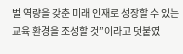벌 역량을 갖춘 미래 인재로 성장할 수 있는 교육 환경을 조성할 것”이라고 덧붙였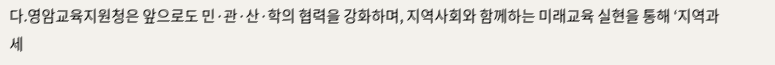다.영암교육지원청은 앞으로도 민·관·산·학의 협력을 강화하며, 지역사회와 함께하는 미래교육 실현을 통해 ‘지역과 세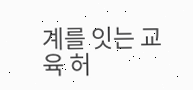계를 잇는 교육 허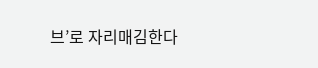브’로 자리매김한다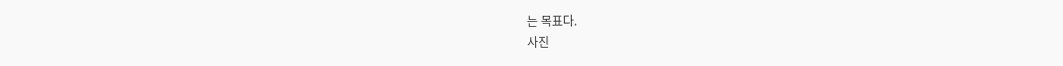는 목표다.
사진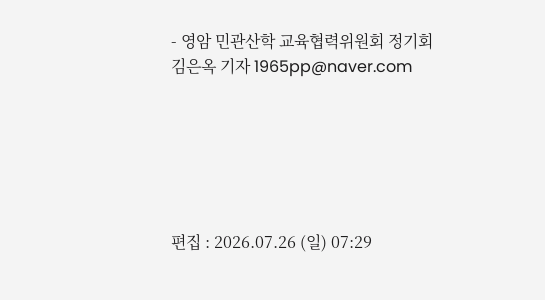- 영암 민관산학 교육협력위원회 정기회
김은옥 기자 1965pp@naver.com






편집 : 2026.07.26 (일) 07:29